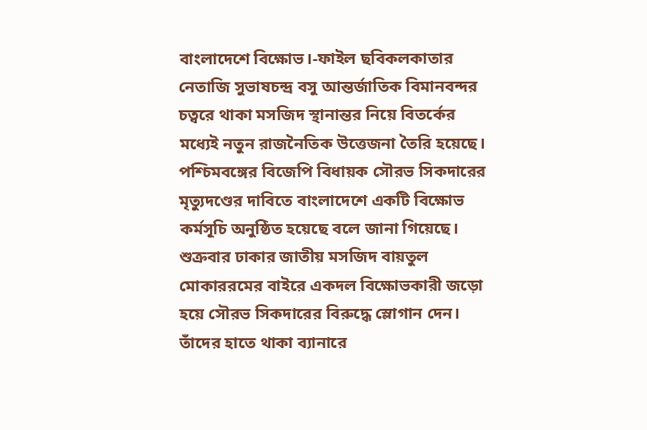বাংলাদেশে বিক্ষোভ।-ফাইল ছবিকলকাতার নেতাজি সুভাষচন্দ্র বসু আন্তর্জাতিক বিমানবন্দর চত্বরে থাকা মসজিদ স্থানান্তর নিয়ে বিতর্কের মধ্যেই নতুন রাজনৈতিক উত্তেজনা তৈরি হয়েছে। পশ্চিমবঙ্গের বিজেপি বিধায়ক সৌরভ সিকদারের মৃত্যুদণ্ডের দাবিতে বাংলাদেশে একটি বিক্ষোভ কর্মসূচি অনুষ্ঠিত হয়েছে বলে জানা গিয়েছে।
শুক্রবার ঢাকার জাতীয় মসজিদ বায়তুল মোকাররমের বাইরে একদল বিক্ষোভকারী জড়ো হয়ে সৌরভ সিকদারের বিরুদ্ধে স্লোগান দেন। তাঁদের হাতে থাকা ব্যানারে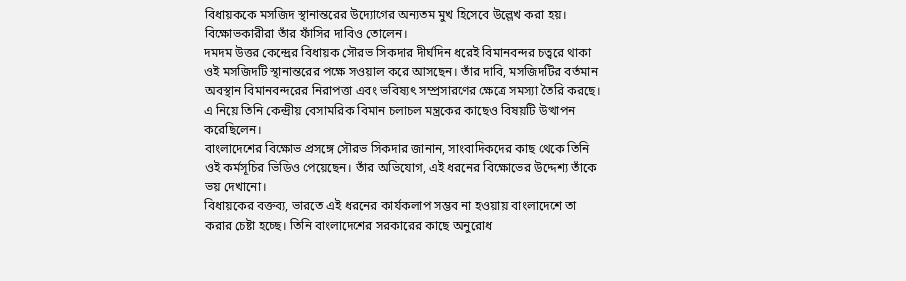বিধায়ককে মসজিদ স্থানান্তরের উদ্যোগের অন্যতম মুখ হিসেবে উল্লেখ করা হয়। বিক্ষোভকারীরা তাঁর ফাঁসির দাবিও তোলেন।
দমদম উত্তর কেন্দ্রের বিধায়ক সৌরভ সিকদার দীর্ঘদিন ধরেই বিমানবন্দর চত্বরে থাকা ওই মসজিদটি স্থানান্তরের পক্ষে সওয়াল করে আসছেন। তাঁর দাবি, মসজিদটির বর্তমান অবস্থান বিমানবন্দরের নিরাপত্তা এবং ভবিষ্যৎ সম্প্রসারণের ক্ষেত্রে সমস্যা তৈরি করছে। এ নিয়ে তিনি কেন্দ্রীয় বেসামরিক বিমান চলাচল মন্ত্রকের কাছেও বিষয়টি উত্থাপন করেছিলেন।
বাংলাদেশের বিক্ষোভ প্রসঙ্গে সৌরভ সিকদার জানান, সাংবাদিকদের কাছ থেকে তিনি ওই কর্মসূচির ভিডিও পেয়েছেন। তাঁর অভিযোগ, এই ধরনের বিক্ষোভের উদ্দেশ্য তাঁকে ভয় দেখানো।
বিধায়কের বক্তব্য, ভারতে এই ধরনের কার্যকলাপ সম্ভব না হওয়ায় বাংলাদেশে তা করার চেষ্টা হচ্ছে। তিনি বাংলাদেশের সরকারের কাছে অনুরোধ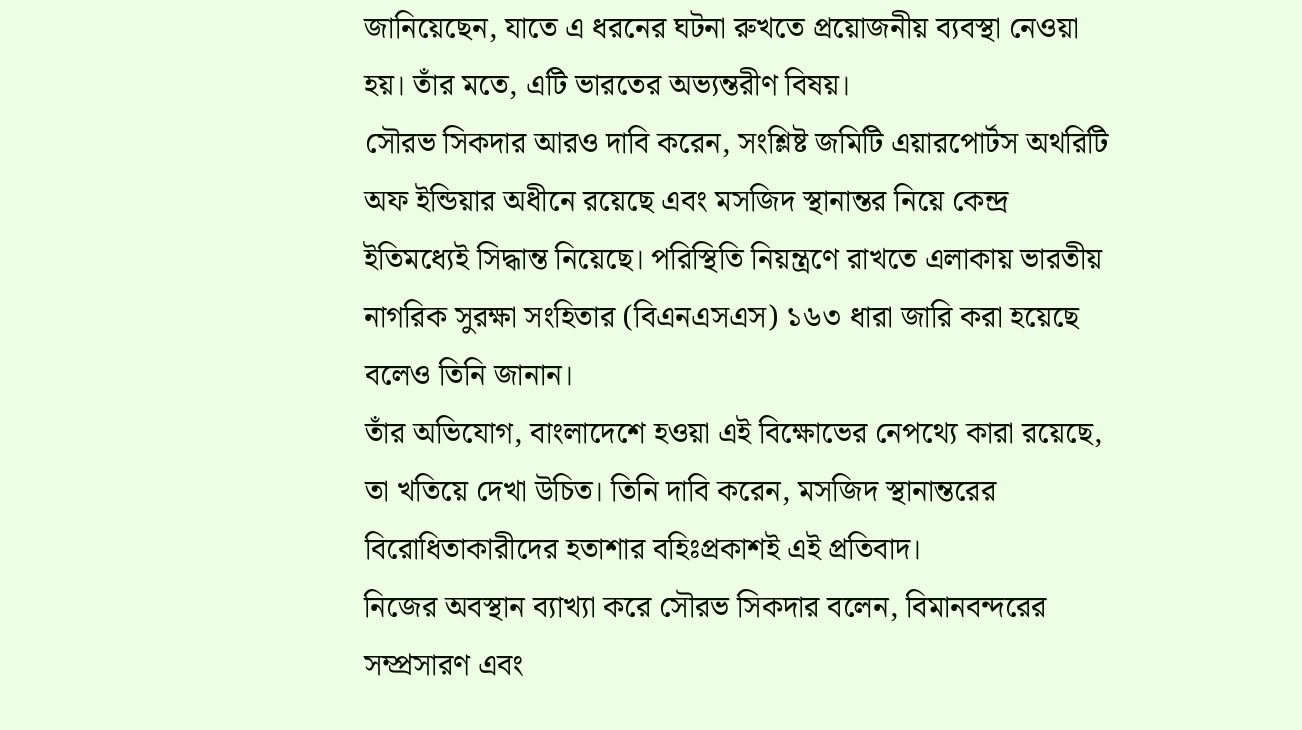জানিয়েছেন, যাতে এ ধরনের ঘটনা রুখতে প্রয়োজনীয় ব্যবস্থা নেওয়া হয়। তাঁর মতে, এটি ভারতের অভ্যন্তরীণ বিষয়।
সৌরভ সিকদার আরও দাবি করেন, সংশ্লিষ্ট জমিটি এয়ারপোর্টস অথরিটি অফ ইন্ডিয়ার অধীনে রয়েছে এবং মসজিদ স্থানান্তর নিয়ে কেন্দ্র ইতিমধ্যেই সিদ্ধান্ত নিয়েছে। পরিস্থিতি নিয়ন্ত্রণে রাখতে এলাকায় ভারতীয় নাগরিক সুরক্ষা সংহিতার (বিএনএসএস) ১৬৩ ধারা জারি করা হয়েছে বলেও তিনি জানান।
তাঁর অভিযোগ, বাংলাদেশে হওয়া এই বিক্ষোভের নেপথ্যে কারা রয়েছে, তা খতিয়ে দেখা উচিত। তিনি দাবি করেন, মসজিদ স্থানান্তরের বিরোধিতাকারীদের হতাশার বহিঃপ্রকাশই এই প্রতিবাদ।
নিজের অবস্থান ব্যাখ্যা করে সৌরভ সিকদার বলেন, বিমানবন্দরের সম্প্রসারণ এবং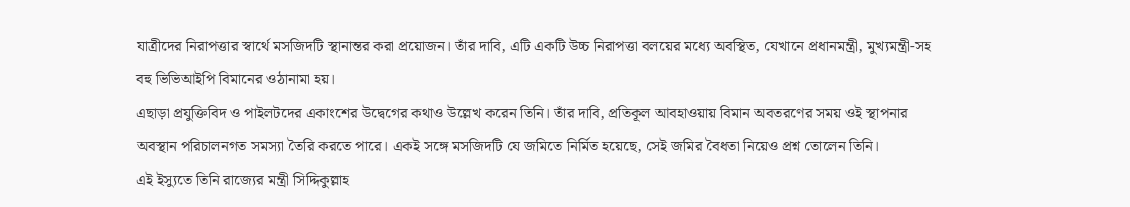যাত্রীদের নিরাপত্তার স্বার্থে মসজিদটি স্থানান্তর করা প্রয়োজন। তাঁর দাবি, এটি একটি উচ্চ নিরাপত্তা বলয়ের মধ্যে অবস্থিত, যেখানে প্রধানমন্ত্রী, মুখ্যমন্ত্রী-সহ বহু ভিভিআইপি বিমানের ওঠানামা হয়।
এছাড়া প্রযুক্তিবিদ ও পাইলটদের একাংশের উদ্বেগের কথাও উল্লেখ করেন তিনি। তাঁর দাবি, প্রতিকূল আবহাওয়ায় বিমান অবতরণের সময় ওই স্থাপনার অবস্থান পরিচালনগত সমস্যা তৈরি করতে পারে। একই সঙ্গে মসজিদটি যে জমিতে নির্মিত হয়েছে, সেই জমির বৈধতা নিয়েও প্রশ্ন তোলেন তিনি।
এই ইস্যুতে তিনি রাজ্যের মন্ত্রী সিদ্দিকুল্লাহ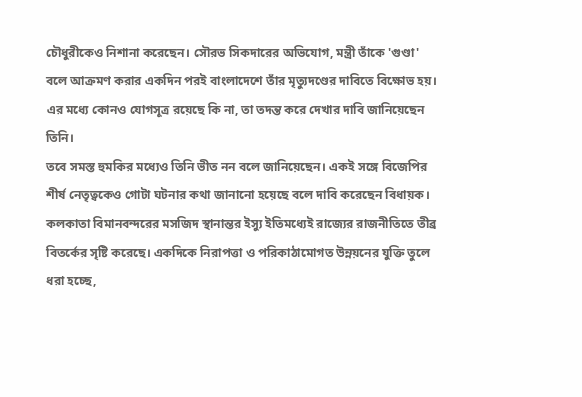চৌধুরীকেও নিশানা করেছেন। সৌরভ সিকদারের অভিযোগ, মন্ত্রী তাঁকে 'গুণ্ডা' বলে আক্রমণ করার একদিন পরই বাংলাদেশে তাঁর মৃত্যুদণ্ডের দাবিতে বিক্ষোভ হয়। এর মধ্যে কোনও যোগসূত্র রয়েছে কি না, তা তদন্ত করে দেখার দাবি জানিয়েছেন তিনি।
তবে সমস্ত হুমকির মধ্যেও তিনি ভীত নন বলে জানিয়েছেন। একই সঙ্গে বিজেপির শীর্ষ নেতৃত্বকেও গোটা ঘটনার কথা জানানো হয়েছে বলে দাবি করেছেন বিধায়ক।
কলকাতা বিমানবন্দরের মসজিদ স্থানান্তর ইস্যু ইতিমধ্যেই রাজ্যের রাজনীতিতে তীব্র বিতর্কের সৃষ্টি করেছে। একদিকে নিরাপত্তা ও পরিকাঠামোগত উন্নয়নের যুক্তি তুলে ধরা হচ্ছে,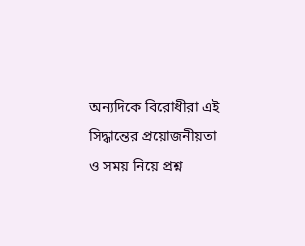অন্যদিকে বিরোধীরা এই সিদ্ধান্তের প্রয়োজনীয়তা ও সময় নিয়ে প্রশ্ন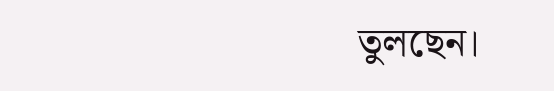তুলছেন।